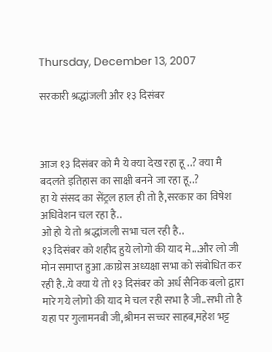Thursday, December 13, 2007

सरकारी श्रद्धांजली और १३ दिसंबर



आज १३ दिसंबर को मै ये क्या देख रहा हू ..? क्या मै बदलते इतिहास का साक्षी बनने जा रहा हू..?
हा ये संसद का सेंट्रल हाल ही तो है,सरकार का विषेश अधिवेशन चल रहा है..
ओ हो ये तो श्रद्धांजली सभा चल रही है..
१३ दिसंबर को शहीद हुये लोगो की याद मे...और लो जी मोन समाप्त हुआ .काग्रेस अध्यक्षा सभा को संबोधित कर रही है..ये क्या ये तो १३ दिसंबर को अर्ध सैनिक बलो द्वारा मारे गये लोगो की याद मे चल रही सभा है जी..सभी तो है यहा पर गुलामनबी जी,श्रीमन सच्चर साहब,महेश भट्ट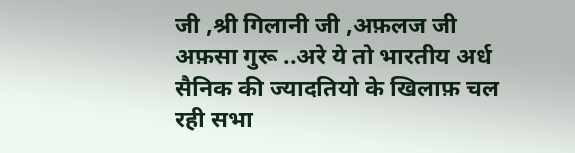जी ,श्री गिलानी जी ,अफ़लज जी अफ़सा गुरू ..अरे ये तो भारतीय अर्ध सैनिक की ज्यादतियो के खिलाफ़ चल रही सभा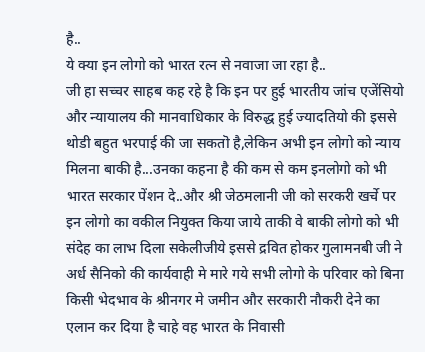है..
ये क्या इन लोगो को भारत रत्न से नवाजा जा रहा है..
जी हा सच्चर साहब कह रहे है कि इन पर हुई भारतीय जांच एजेंसियो और न्यायालय की मानवाधिकार के विरुद्ध हुई ज्यादतियो की इससे थोडी बहुत भरपाई की जा सकतॊ है,लेकिन अभी इन लोगो को न्याय मिलना बाकी है...उनका कहना है की कम से कम इनलोगो को भी भारत सरकार पेंशन दे..और श्री जेठमलानी जी को सरकरी खर्चे पर इन लोगो का वकील नियुक्त किया जाये ताकी वे बाकी लोगो को भी संदेह का लाभ दिला सकेलीजीये इससे द्रवित होकर गुलामनबी जी ने अर्ध सैनिको की कार्यवाही मे मारे गये सभी लोगो के परिवार को बिना किसी भेदभाव के श्रीनगर मे जमीन और सरकारी नौकरी देने का एलान कर दिया है चाहे वह भारत के निवासी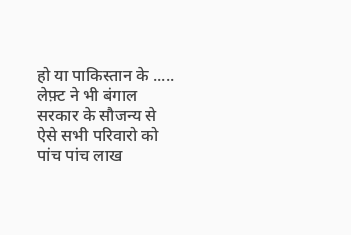हो या पाकिस्तान के .....
लेफ़्ट ने भी बंगाल सरकार के सौजन्य से ऐसे सभी परिवारो को पांच पांच लाख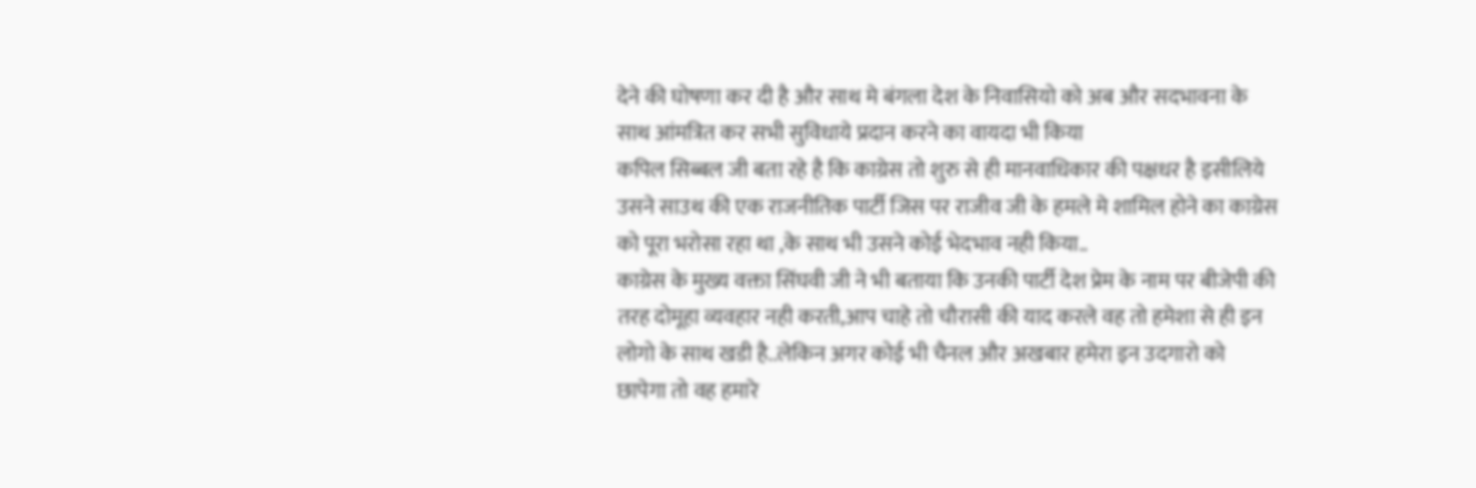देने की घोषणा कर दी है और साथ मे बंगला देश के निवासियो को अब और सदभावना के साथ आंमत्रित कर सभी सुविधाये प्रदान करने का वायदा भी किया
कपिल सिब्बल जी बता रहे है कि काग्रेस तो शुरु से ही मानवाधिकार की पक्षधर है इसीलिये उसने साउथ की एक राजनीतिक पार्टी जिस पर राजीव जी के हमले मे शामिल होने का काग्रेस को पूरा भरोसा रहा था ,के साथ भी उसने कोई भेदभाव नही किया..
काग्रेस के मुख्य वक्ता सिंघवी जी ने भी बताया कि उनकी पार्टी देश प्रेम के नाम पर बीजेपी की तरह दोमूहा व्यवहार नही करती,आप चाहे तो चौरासी की याद करले वह तो हमेशा से ही इन लोगो के साथ खडी है..लेकिन अगर कोई भी चैनल और अखबार हमेरा इन उदगारो को छापेगा तो वह हमारे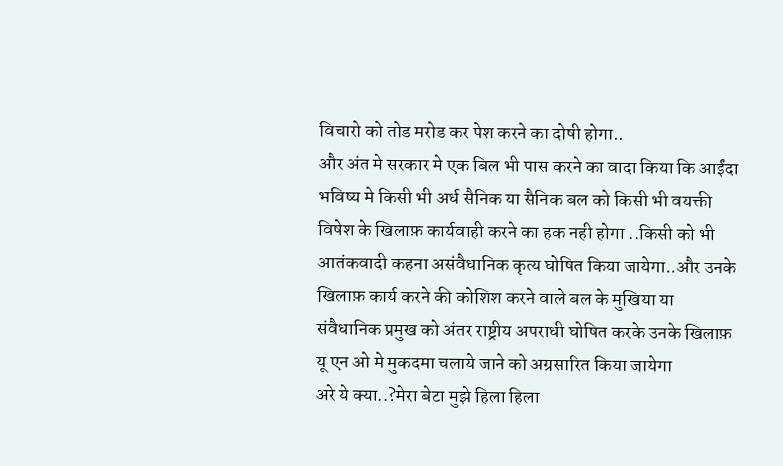विचारो को तोड मरोड कर पेश करने का दोषी होगा..
और अंत मे सरकार मे एक बिल भी पास करने का वादा किया कि आईंदा भविष्य मे किसी भी अर्ध सैनिक या सैनिक बल को किसी भी वयक्ती विषेश के खिलाफ़ कार्यवाही करने का हक नही होगा ..किसी को भी आतंकवादी कहना असंवैधानिक कृत्य घोषित किया जायेगा..और उनके खिलाफ़ कार्य करने की कोशिश करने वाले बल के मुखिया या संवैधानिक प्रमुख को अंतर राष्ट्रीय अपराधी घोषित करके उनके खिलाफ़ यू एन ओ मे मुकदमा चलाये जाने को अग्रसारित किया जायेगा
अरे ये क्या..?मेरा बेटा मुझे हिला हिला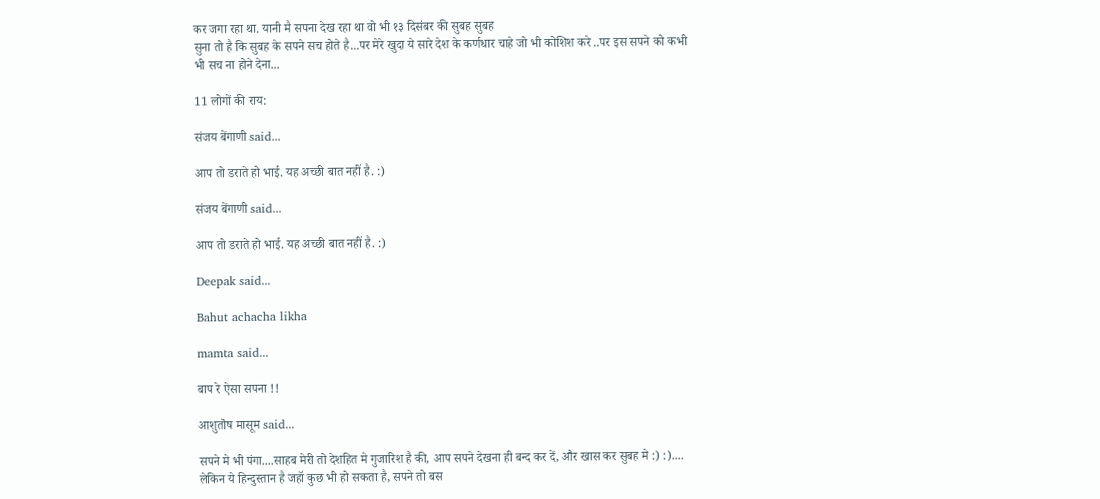कर जगा रहा था. यानी मै सपना देख रहा था वो भी १३ दिसंबर की सुबह सुबह
सुना तो है कि सुबह के सपने सच होते है...पर मेरे खुदा ये सारे देश के कर्णधार चाहे जो भी कोशिश करे ..पर इस सपने को कभी भी सच ना होने देना...

11 लोगों की राय:

संजय बेंगाणी said...

आप तो डराते हो भाई. यह अच्छी बात नहीं है. :)

संजय बेंगाणी said...

आप तो डराते हो भाई. यह अच्छी बात नहीं है. :)

Deepak said...

Bahut achacha likha

mamta said...

बाप रे ऐसा सपना !!

आशुतॊष मासूम said...

सपने मे भी पंगा....साहब मेरी तो देशहित मे गुजारिश है की, आप सपने देखना ही बन्द कर दें, और खास कर सुबह मे :) :).... लेकिन ये हिन्दुस्तान है जहॉ कुछ भी हो सकता है, सपने तो बस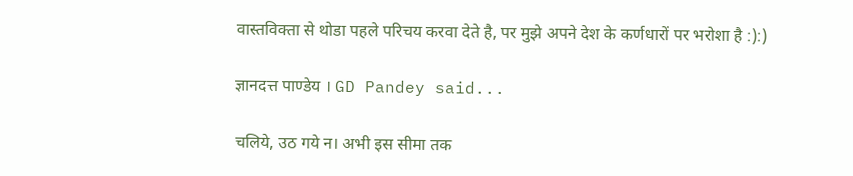वास्तविक्ता से थोडा पहले परिचय करवा देते है, पर मुझे अपने देश के कर्णधारों पर भरोशा है :):)

ज्ञानदत्त पाण्डेय । GD Pandey said...

चलिये, उठ गये न। अभी इस सीमा तक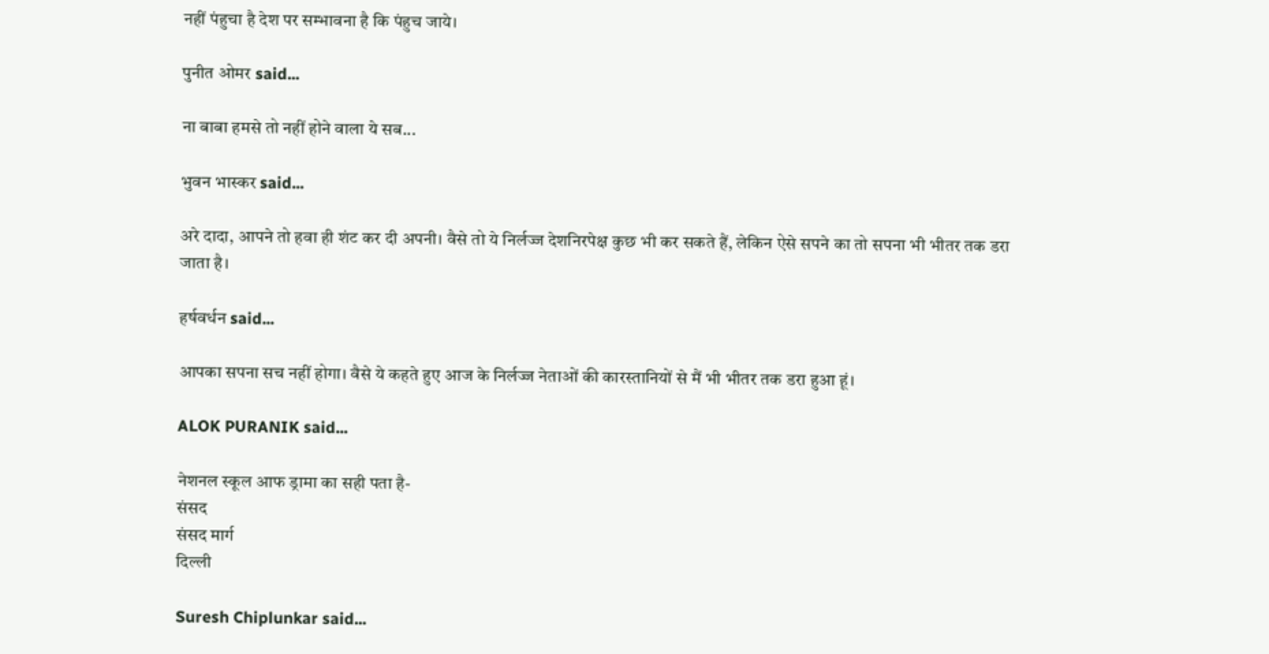नहीं पंहुचा है देश पर सम्भावना है कि पंहुच जाये।

पुनीत ओमर said...

ना बाबा हमसे तो नहीं होने वाला ये सब...

भुवन भास्कर said...

अरे दादा, आपने तो हवा ही शंट कर दी अपनी। वैसे तो ये निर्लज्ज देशनिरपेक्ष कुछ भी कर सकते हैं, लेकिन ऐसे सपने का तो सपना भी भीतर तक डरा जाता है।

हर्षवर्धन said...

आपका सपना सच नहीं होगा। वैसे ये कहते हुए आज के निर्लज्ज नेताओं की कारस्तानियों से मैं भी भीतर तक डरा हुआ हूं।

ALOK PURANIK said...

नेशनल स्कूल आफ ड्रामा का सही पता है-
संसद
संसद मार्ग
दिल्ली

Suresh Chiplunkar said...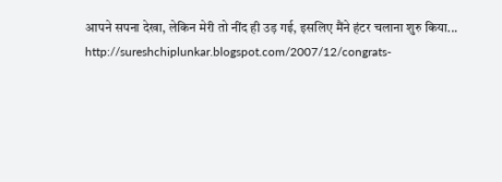आपने सपना देखा, लेकिन मेरी तो नींद ही उड़ गई, इसलिए मैंने हंटर चलाना शुरु किया... http://sureshchiplunkar.blogspot.com/2007/12/congrats-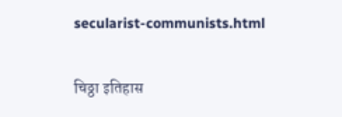secularist-communists.html

चिठ्ठा इतिहास